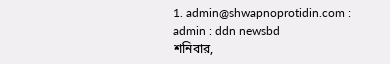1. admin@shwapnoprotidin.com : admin : ddn newsbd
শনিবার,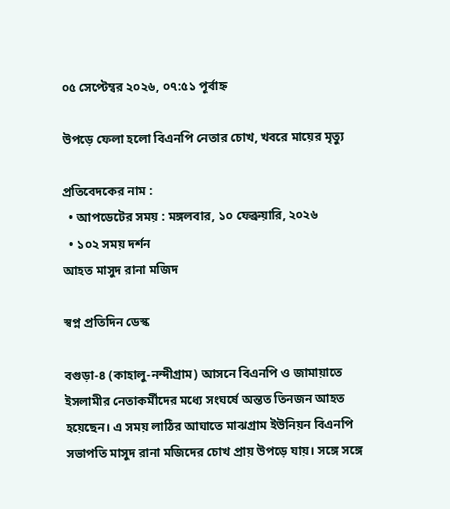০৫ সেপ্টেম্বর ২০২৬, ০৭:৫১ পূর্বাহ্ন

উপড়ে ফেলা হলো বিএনপি নেতার চোখ, খবরে মায়ের মৃত্যু

প্রতিবেদকের নাম :
  • আপডেটের সময় : মঙ্গলবার, ১০ ফেব্রুয়ারি, ২০২৬
  • ১০২ সময় দর্শন
আহত মাসুদ রানা মজিদ

স্বপ্ন প্রতিদিন ডেস্ক

বগুড়া-৪ (কাহালু-নন্দীগ্রাম) আসনে বিএনপি ও জামায়াতে ইসলামীর নেতাকর্মীদের মধ্যে সংঘর্ষে অন্তত তিনজন আহত হয়েছেন। এ সময় লাঠির আঘাতে মাঝগ্রাম ইউনিয়ন বিএনপি সভাপতি মাসুদ রানা মজিদের চোখ প্রায় উপড়ে যায়। সঙ্গে সঙ্গে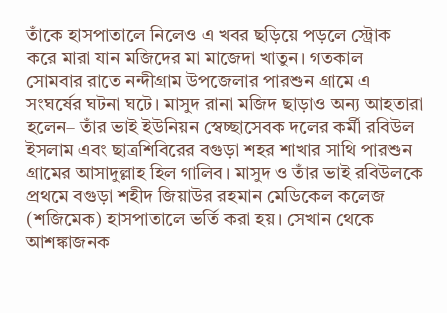তাঁকে হাসপাতালে নিলেও এ খবর ছড়িয়ে পড়লে স্ট্রোক করে মারা যান মজিদের মা মাজেদা খাতুন। গতকাল সোমবার রাতে নন্দীগ্রাম উপজেলার পারশুন গ্রামে এ সংঘর্ষের ঘটনা ঘটে। মাসুদ রানা মজিদ ছাড়াও অন্য আহতারা হলেন– তাঁর ভাই ইউনিয়ন স্বেচ্ছাসেবক দলের কর্মী রবিউল ইসলাম এবং ছাত্রশিবিরের বগুড়া শহর শাখার সাথি পারশুন গ্রামের আসাদুল্লাহ হিল গালিব। মাসুদ ও তাঁর ভাই রবিউলকে প্রথমে বগুড়া শহীদ জিয়াউর রহমান মেডিকেল কলেজ (শজিমেক) হাসপাতালে ভর্তি করা হয়। সেখান থেকে আশঙ্কাজনক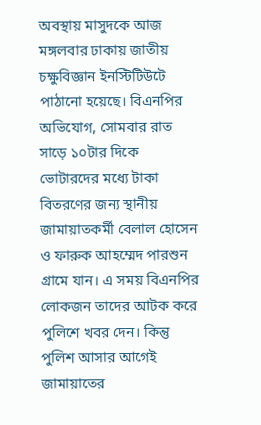অবস্থায় মাসুদকে আজ মঙ্গলবার ঢাকায় জাতীয় চক্ষুবিজ্ঞান ইনস্টিটিউটে পাঠানো হয়েছে। বিএনপির অভিযোগ, সোমবার রাত সাড়ে ১০টার দিকে ভোটারদের মধ্যে টাকা বিতরণের জন্য স্থানীয় জামায়াতকর্মী বেলাল হোসেন ও ফারুক আহম্মেদ পারশুন গ্রামে যান। এ সময় বিএনপির লোকজন তাদের আটক করে পুলিশে খবর দেন। কিন্তু পুলিশ আসার আগেই জামায়াতের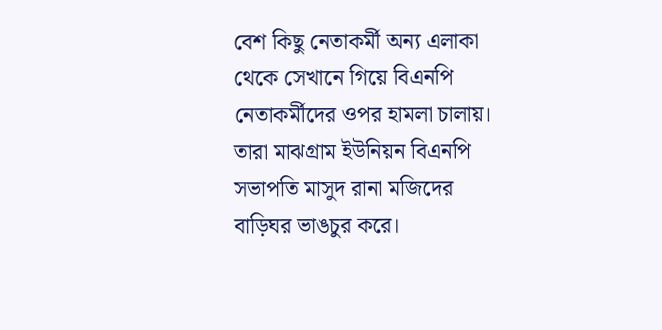বেশ কিছু নেতাকর্মী অন্য এলাকা থেকে সেখানে গিয়ে বিএনপি নেতাকর্মীদের ওপর হামলা চালায়। তারা মাঝগ্রাম ইউনিয়ন বিএনপি সভাপতি মাসুদ রানা মজিদের বাড়িঘর ভাঙচুর করে।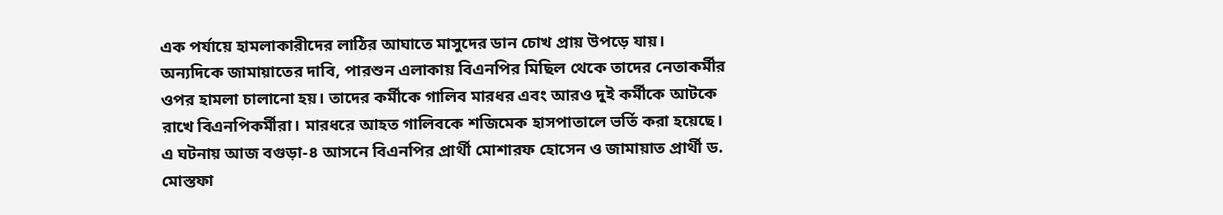এক পর্যায়ে হামলাকারীদের লাঠির আঘাতে মাসুদের ডান চোখ প্রায় উপড়ে যায়। অন্যদিকে জামায়াতের দাবি, পারশুন এলাকায় বিএনপির মিছিল থেকে তাদের নেতাকর্মীর ওপর হামলা চালানো হয়। তাদের কর্মীকে গালিব মারধর এবং আরও দুই কর্মীকে আটকে রাখে বিএনপিকর্মীরা। মারধরে আহত গালিবকে শজিমেক হাসপাতালে ভর্তি করা হয়েছে। এ ঘটনায় আজ বগুড়া-৪ আসনে বিএনপির প্রার্থী মোশারফ হোসেন ও জামায়াত প্রার্থী ড. মোস্তফা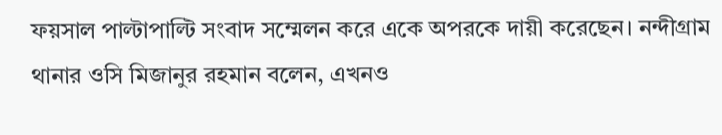ফয়সাল পাল্টাপাল্টি সংবাদ সম্মেলন করে একে অপরকে দায়ী করেছেন। নন্দীগ্রাম থানার ওসি মিজানুর রহমান বলেন, এখনও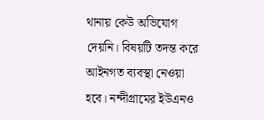থানায় কেউ অভিযোগ দেয়নি। বিষয়টি তদন্ত করে আইনগত ব্যবস্থা নেওয়া হবে। নন্দীগ্রামের ইউএনও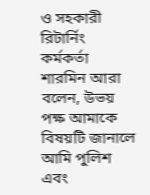ও সহকারী রিটার্নিং কর্মকর্তা শারমিন আরা বলেন, উভয় পক্ষ আমাকে বিষয়টি জানালে আমি পুলিশ এবং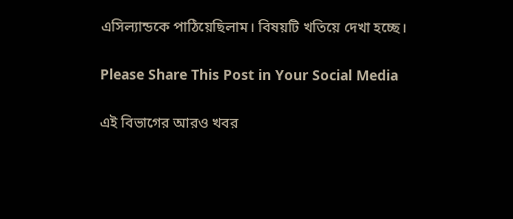এসিল্যান্ডকে পাঠিয়েছিলাম। বিষয়টি খতিয়ে দেখা হচ্ছে।

Please Share This Post in Your Social Media

এই বিভাগের আরও খবর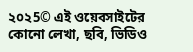২০২5© এই ওয়েবসাইটের কোনো লেখা, ছবি, ভিডিও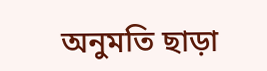অনুমতি ছাড়া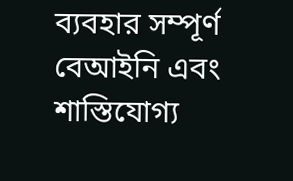ব্যবহার সম্পূর্ণ বেআইনি এবং শাস্তিযোগ্য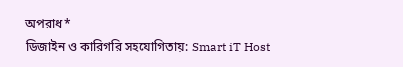অপরাধ*
ডিজাইন ও কারিগরি সহযোগিতায়: Smart iT Host